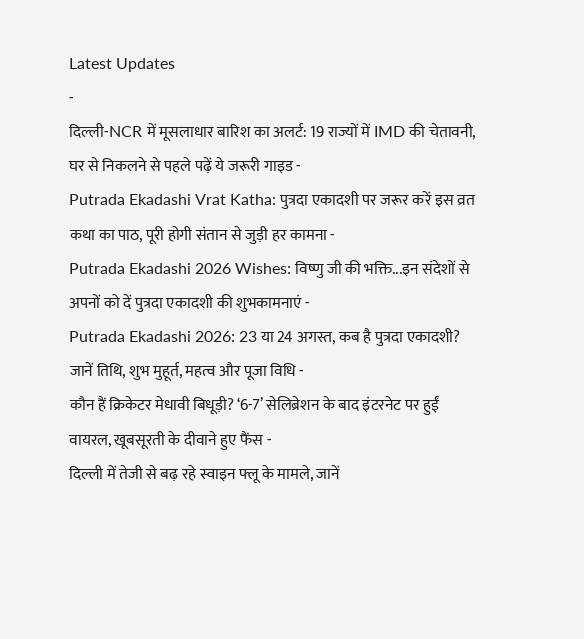Latest Updates
-
दिल्ली-NCR में मूसलाधार बारिश का अलर्ट: 19 राज्यों में IMD की चेतावनी, घर से निकलने से पहले पढ़ें ये जरूरी गाइड -
Putrada Ekadashi Vrat Katha: पुत्रदा एकादशी पर जरूर करें इस व्रत कथा का पाठ, पूरी होगी संतान से जुड़ी हर कामना -
Putrada Ekadashi 2026 Wishes: विष्णु जी की भक्ति...इन संदेशों से अपनों को दें पुत्रदा एकादशी की शुभकामनाएं -
Putrada Ekadashi 2026: 23 या 24 अगस्त, कब है पुत्रदा एकादशी? जानें तिथि, शुभ मुहूर्त, महत्व और पूजा विधि -
कौन हैं क्रिकेटर मेधावी बिधूड़ी? ‘6-7’ सेलिब्रेशन के बाद इंटरनेट पर हुईं वायरल, खूबसूरती के दीवाने हुए फैंस -
दिल्ली में तेजी से बढ़ रहे स्वाइन फ्लू के मामले, जानें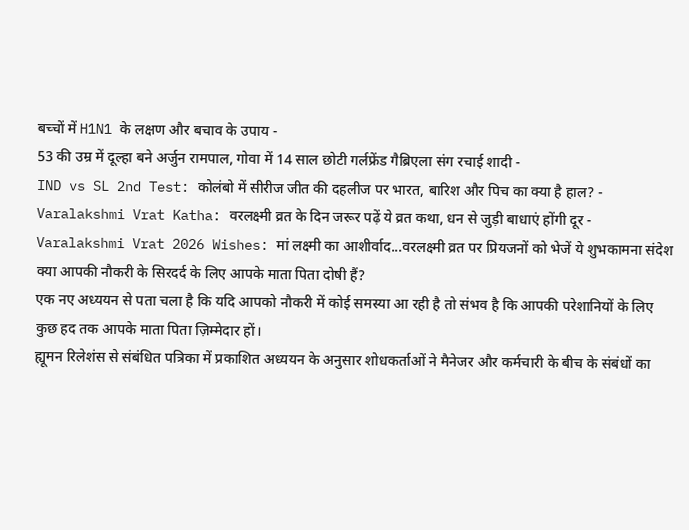बच्चों में H1N1 के लक्षण और बचाव के उपाय -
53 की उम्र में दूल्हा बने अर्जुन रामपाल, गोवा में 14 साल छोटी गर्लफ्रेंड गैब्रिएला संग रचाई शादी -
IND vs SL 2nd Test: कोलंबो में सीरीज जीत की दहलीज पर भारत, बारिश और पिच का क्या है हाल? -
Varalakshmi Vrat Katha: वरलक्ष्मी व्रत के दिन जरूर पढ़ें ये व्रत कथा, धन से जुड़ी बाधाएं होंगी दूर -
Varalakshmi Vrat 2026 Wishes: मां लक्ष्मी का आशीर्वाद...वरलक्ष्मी व्रत पर प्रियजनों को भेजें ये शुभकामना संदेश
क्या आपकी नौकरी के सिरदर्द के लिए आपके माता पिता दोषी हैं?
एक नए अध्ययन से पता चला है कि यदि आपको नौकरी में कोई समस्या आ रही है तो संभव है कि आपकी परेशानियों के लिए कुछ हद तक आपके माता पिता ज़िम्मेदार हों।
ह्यूमन रिलेशंस से संबंधित पत्रिका में प्रकाशित अध्ययन के अनुसार शोधकर्ताओं ने मैनेजर और कर्मचारी के बीच के संबंधों का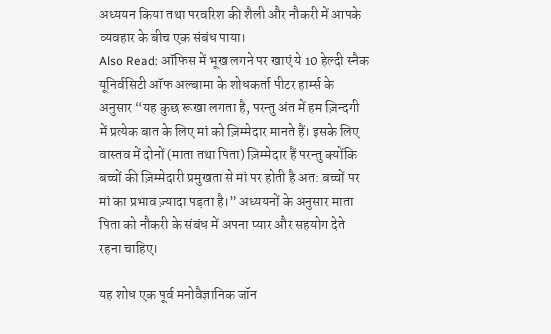अध्ययन किया तथा परवरिश की शैली और नौकरी में आपके व्यवहार के बीच एक संबंध पाया।
Also Read: ऑफिस में भूख लगने पर खाएं ये 10 हेल्दी स्नैक
यूनिर्वसिटी ऑफ अल्बामा के शोधकर्ता पीटर हार्म्स के अनुसार “यह कुछ रूखा लगता है, परन्तु अंत में हम ज़िन्दगी में प्रत्येक बात के लिए मां को ज़िम्मेदार मानते हैं। इसके लिए वास्तव में दोनों (माता तथा पिता) ज़िम्मेदार हैं परन्तु क्योंकि बच्चों की ज़िम्मेदारी प्रमुखता से मां पर होती है अत: बच्चों पर मां का प्रभाव ज़्यादा पड़ता है।” अध्ययनों के अनुसार माता पिता को नौकरी के संबंध में अपना प्यार और सहयोग देते रहना चाहिए।

यह शोध एक पूर्व मनोवैज्ञानिक जॉन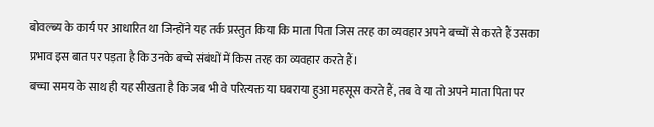बोवल्ब्य के कार्य पर आधारित था जिन्होंने यह तर्क प्रस्तुत किया कि माता पिता जिस तरह का व्यवहार अपने बच्चों से करते हैं उसका प्रभाव इस बात पर पड़ता है कि उनके बच्चे संबंधों में किस तरह का व्यवहार करते हैं।
बच्चा समय के साथ ही यह सीखता है कि जब भी वे परित्यक्त या घबराया हुआ महसूस करते हैं, तब वे या तो अपने माता पिता पर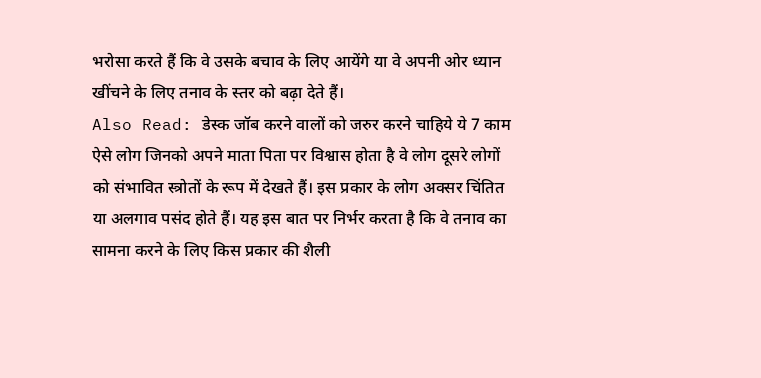भरोसा करते हैं कि वे उसके बचाव के लिए आयेंगे या वे अपनी ओर ध्यान खींचने के लिए तनाव के स्तर को बढ़ा देते हैं।
Also Read: डेस्क जॉब करने वालों को जरुर करने चाहिये ये 7 काम
ऐसे लोग जिनको अपने माता पिता पर विश्वास होता है वे लोग दूसरे लोगों को संभावित स्त्रोतों के रूप में देखते हैं। इस प्रकार के लोग अक्सर चिंतित या अलगाव पसंद होते हैं। यह इस बात पर निर्भर करता है कि वे तनाव का सामना करने के लिए किस प्रकार की शैली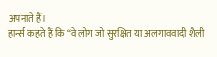अपनाते हैं।
हार्न्स कहते हैं कि “वे लोग जो सुरक्षित या अलगाववादी शैली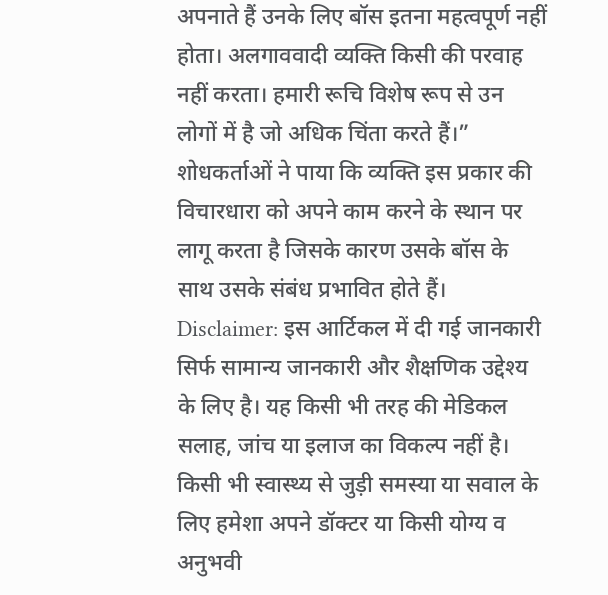अपनाते हैं उनके लिए बॉस इतना महत्वपूर्ण नहीं होता। अलगाववादी व्यक्ति किसी की परवाह नहीं करता। हमारी रूचि विशेष रूप से उन लोगों में है जो अधिक चिंता करते हैं।” शोधकर्ताओं ने पाया कि व्यक्ति इस प्रकार की विचारधारा को अपने काम करने के स्थान पर लागू करता है जिसके कारण उसके बॉस के साथ उसके संबंध प्रभावित होते हैं।
Disclaimer: इस आर्टिकल में दी गई जानकारी सिर्फ सामान्य जानकारी और शैक्षणिक उद्देश्य के लिए है। यह किसी भी तरह की मेडिकल सलाह, जांच या इलाज का विकल्प नहीं है। किसी भी स्वास्थ्य से जुड़ी समस्या या सवाल के लिए हमेशा अपने डॉक्टर या किसी योग्य व अनुभवी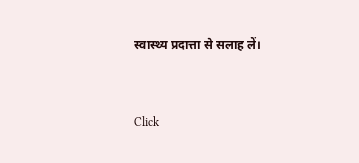स्वास्थ्य प्रदात्ता से सलाह लें।



Click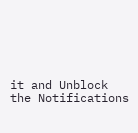it and Unblock the Notifications